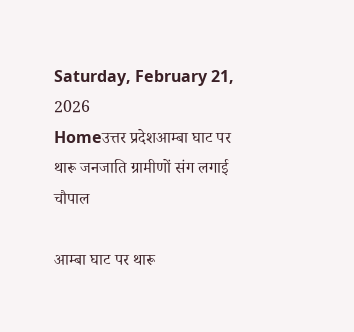Saturday, February 21, 2026
Homeउत्तर प्रदेशआम्बा घाट पर थारू जनजाति ग्रामीणों संग लगाई चौपाल

आम्बा घाट पर थारू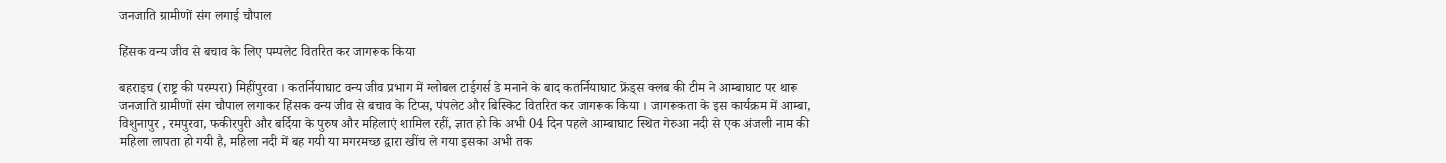जनजाति ग्रामीणों संग लगाई चौपाल

हिंसक वन्य जीव से बचाव के लिए पम्पलेट वितरित कर जागरूक किया

बहराइच (राष्ट्र की परम्परा) मिहींपुरवा । कतर्नियाघाट वन्य जीव प्रभाग में ग्लोबल टाईगर्स डे मनाने के बाद कतर्नियाघाट फ्रेंड्स क्लब की टीम ने आम्बाघाट पर थारू जनजाति ग्रामीणों संग चौपाल लगाकर हिंसक वन्य जीव से बचाव के टिप्स, पंपलेट और बिस्किट वितरित कर जागरूक किया । जागरूकता के इस कार्यक्रम में आम्बा, विशुनापुर , रमपुरवा, फकीरपुरी और बर्दिया के पुरुष और महिलाएं शामिल रहीं, ज्ञात हो कि अभी 04 दिन पहले आम्बाघाट स्थित गेरुआ नदी से एक अंजली नाम की महिला लापता हो गयी है, महिला नदी में बह गयी या मगरमच्छ द्वारा खींच ले गया इसका अभी तक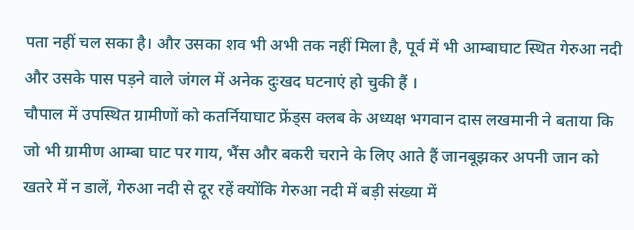पता नहीं चल सका है। और उसका शव भी अभी तक नहीं मिला है, पूर्व में भी आम्बाघाट स्थित गेरुआ नदी और उसके पास पड़ने वाले जंगल में अनेक दुःखद घटनाएं हो चुकी हैं ।
चौपाल में उपस्थित ग्रामीणों को कतर्नियाघाट फ्रेंड्स क्लब के अध्यक्ष भगवान दास लखमानी ने बताया कि जो भी ग्रामीण आम्बा घाट पर गाय, भैंस और बकरी चराने के लिए आते हैं जानबूझकर अपनी जान को खतरे में न डालें, गेरुआ नदी से दूर रहें क्योंकि गेरुआ नदी में बड़ी संख्या में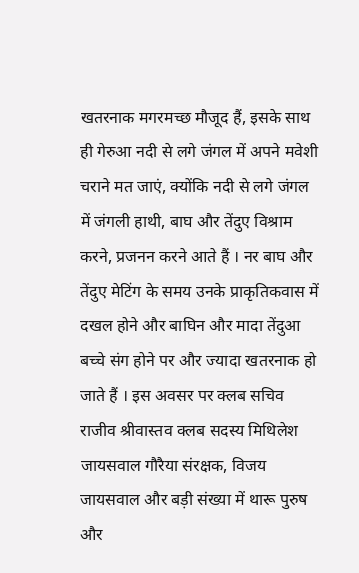खतरनाक मगरमच्छ मौजूद हैं, इसके साथ ही गेरुआ नदी से लगे जंगल में अपने मवेशी चराने मत जाएं, क्योंकि नदी से लगे जंगल में जंगली हाथी, बाघ और तेंदुए विश्राम करने, प्रजनन करने आते हैं । नर बाघ और तेंदुए मेटिंग के समय उनके प्राकृतिकवास में दखल होने और बाघिन और मादा तेंदुआ बच्चे संग होने पर और ज्यादा खतरनाक हो जाते हैं । इस अवसर पर क्लब सचिव राजीव श्रीवास्तव क्लब सदस्य मिथिलेश जायसवाल गौरैया संरक्षक, विजय जायसवाल और बड़ी संख्या में थारू पुरुष और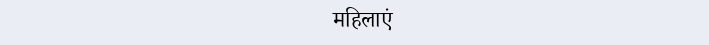महिलाएं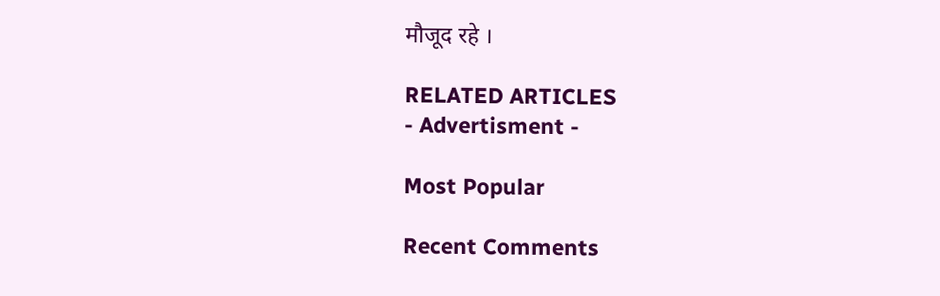मौजूद रहे ।

RELATED ARTICLES
- Advertisment -

Most Popular

Recent Comments